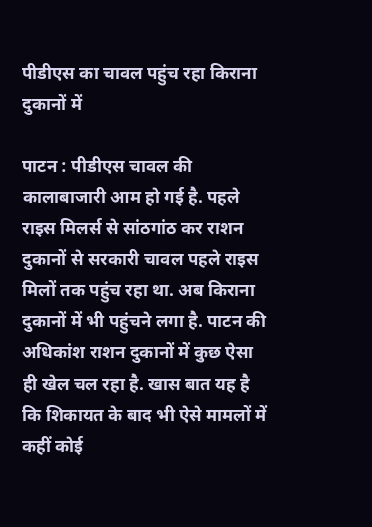पीडीएस का चावल पहुंच रहा किराना दुकानों में

पाटन : पीडीएस चावल की कालाबाजारी आम हो गई है. पहले राइस मिलर्स से सांठगांठ कर राशन दुकानों से सरकारी चावल पहले राइस मिलों तक पहुंच रहा था. अब किराना दुकानों में भी पहुंचने लगा है. पाटन की अधिकांश राशन दुकानों में कुछ ऐसा ही खेल चल रहा है. खास बात यह है कि शिकायत के बाद भी ऐसे मामलों में कहीं कोई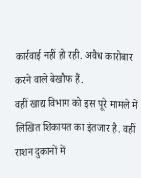कार्रवाई नहीं हो रही. अवैध कारोबार करने वाले बेखौफ हैं.
वहीं खाद्य विभाग को इस पूरे मामले में लिखित शिकायत का इंतजार है. वहीं राशन दुकानों में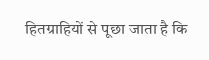हितग्राहियों से पूछा जाता है कि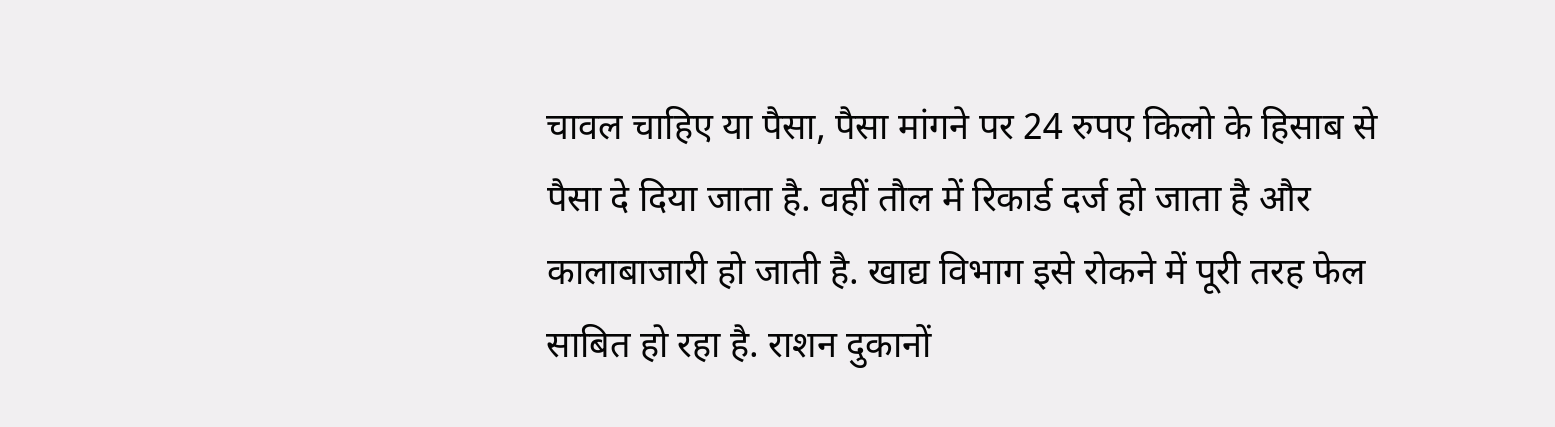चावल चाहिए या पैसा, पैसा मांगने पर 24 रुपए किलो के हिसाब से पैसा दे दिया जाता है. वहीं तौल में रिकार्ड दर्ज हो जाता है और कालाबाजारी हो जाती है. खाद्य विभाग इसे रोकने में पूरी तरह फेल साबित हो रहा है. राशन दुकानों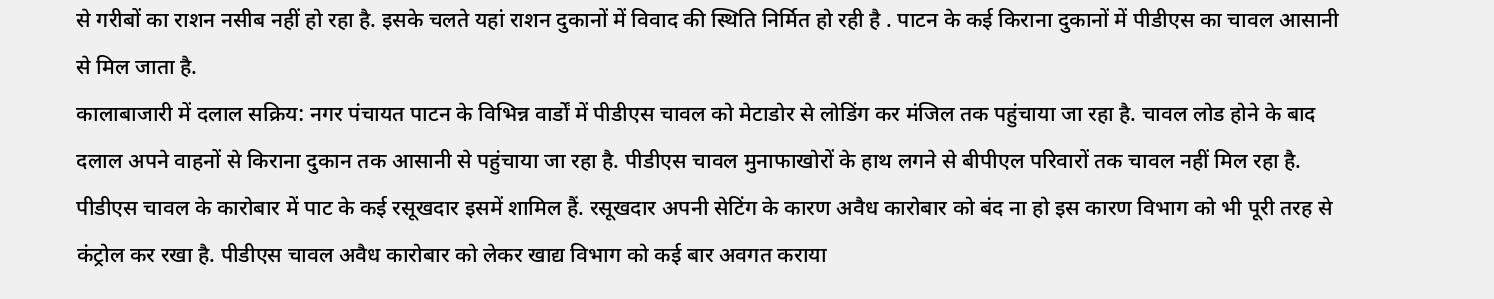से गरीबों का राशन नसीब नहीं हो रहा है. इसके चलते यहां राशन दुकानों में विवाद की स्थिति निर्मित हो रही है . पाटन के कई किराना दुकानों में पीडीएस का चावल आसानी से मिल जाता है.
कालाबाजारी में दलाल सक्रिय: नगर पंचायत पाटन के विभिन्न वार्डों में पीडीएस चावल को मेटाडोर से लोडिंग कर मंजिल तक पहुंचाया जा रहा है. चावल लोड होने के बाद दलाल अपने वाहनों से किराना दुकान तक आसानी से पहुंचाया जा रहा है. पीडीएस चावल मुनाफाखोरों के हाथ लगने से बीपीएल परिवारों तक चावल नहीं मिल रहा है. पीडीएस चावल के कारोबार में पाट के कई रसूखदार इसमें शामिल हैं. रसूखदार अपनी सेटिंग के कारण अवैध कारोबार को बंद ना हो इस कारण विभाग को भी पूरी तरह से कंट्रोल कर रखा है. पीडीएस चावल अवैध कारोबार को लेकर खाद्य विभाग को कई बार अवगत कराया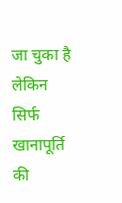जा चुका है लेकिन सिर्फ खानापूर्ति की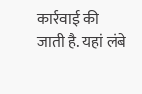कार्रवाई की जाती है. यहां लंबे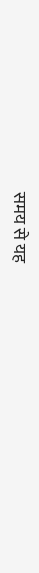समय से यह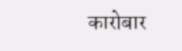कारोबार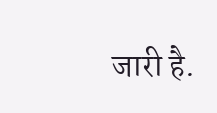जारी है.